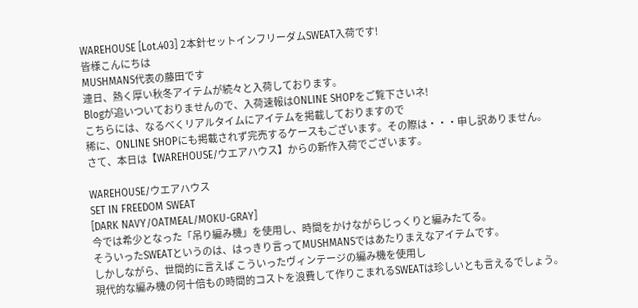WAREHOUSE [Lot.403] 2本針セットインフリーダムSWEAT入荷です!
皆様こんにちは
MUSHMANS代表の藤田です
連日、熱く厚い秋冬アイテムが続々と入荷しております。
Blogが追いついておりませんので、入荷速報はONLINE SHOPをご覧下さいネ!
こちらには、なるべくリアルタイムにアイテムを掲載しておりますので
稀に、ONLINE SHOPにも掲載されず完売するケースもございます。その際は・・・申し訳ありません。
さて、本日は【WAREHOUSE/ウエアハウス】からの新作入荷でございます。

WAREHOUSE/ウエアハウス
SET IN FREEDOM SWEAT
[DARK NAVY/OATMEAL/MOKU-GRAY]
今では希少となった「吊り編み機」を使用し、時間をかけながらじっくりと編みたてる。
そういったSWEATというのは、はっきり言ってMUSHMANSではあたりまえなアイテムです。
しかしながら、世間的に言えば こういったヴィンテージの編み機を使用し
現代的な編み機の何十倍もの時間的コストを浪費して作りこまれるSWEATは珍しいとも言えるでしょう。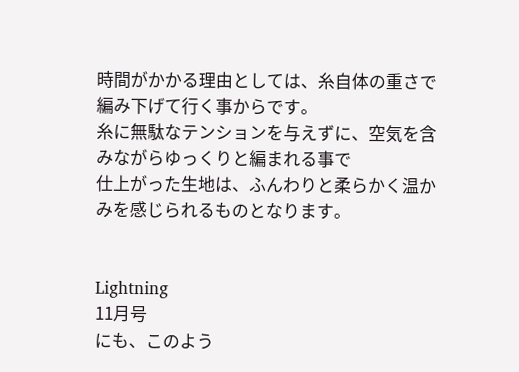時間がかかる理由としては、糸自体の重さで編み下げて行く事からです。
糸に無駄なテンションを与えずに、空気を含みながらゆっくりと編まれる事で
仕上がった生地は、ふんわりと柔らかく温かみを感じられるものとなります。


Lightning
11月号
にも、このよう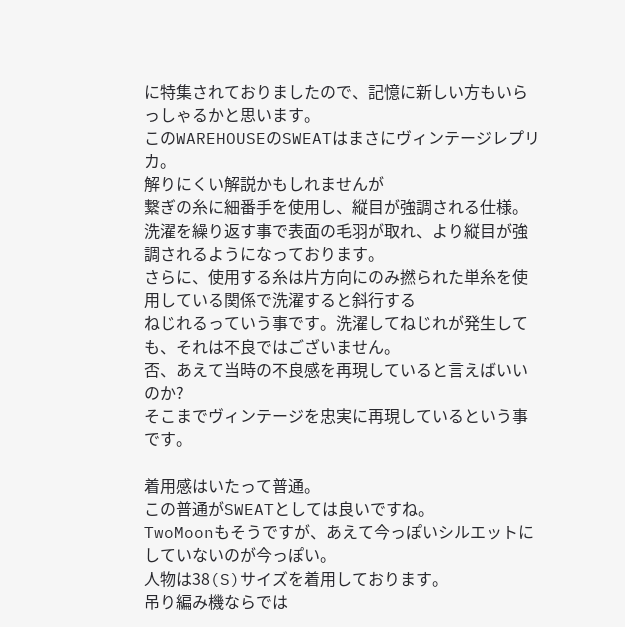に特集されておりましたので、記憶に新しい方もいらっしゃるかと思います。
このWAREHOUSEのSWEATはまさにヴィンテージレプリカ。
解りにくい解説かもしれませんが
繋ぎの糸に細番手を使用し、縦目が強調される仕様。
洗濯を繰り返す事で表面の毛羽が取れ、より縦目が強調されるようになっております。
さらに、使用する糸は片方向にのみ撚られた単糸を使用している関係で洗濯すると斜行する
ねじれるっていう事です。洗濯してねじれが発生しても、それは不良ではございません。
否、あえて当時の不良感を再現していると言えばいいのか?
そこまでヴィンテージを忠実に再現しているという事です。

着用感はいたって普通。
この普通がSWEATとしては良いですね。
TwoMoonもそうですが、あえて今っぽいシルエットにしていないのが今っぽい。
人物は38(S)サイズを着用しております。
吊り編み機ならでは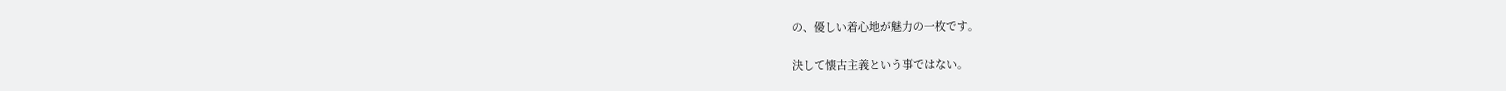の、優しい着心地が魅力の一枚です。

決して懐古主義という事ではない。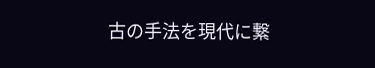古の手法を現代に繋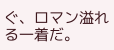ぐ、ロマン溢れる一着だ。